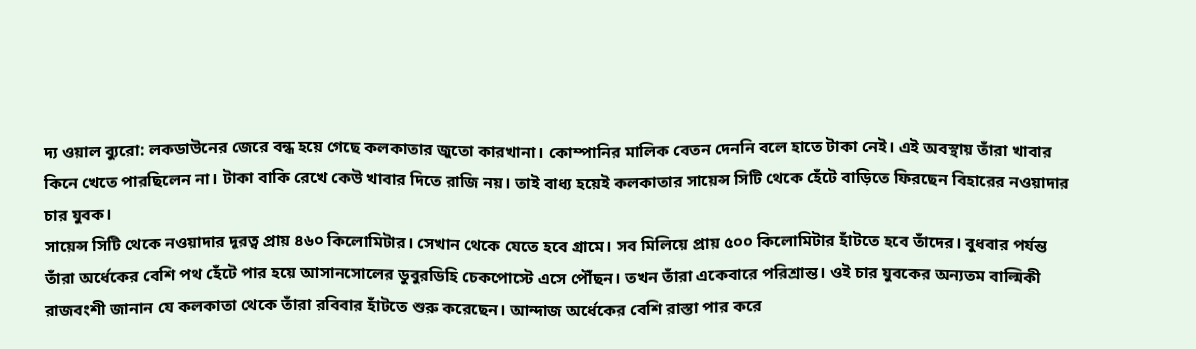দ্য ওয়াল ব্যুরো: লকডাউনের জেরে বন্ধ হয়ে গেছে কলকাতার জুতো কারখানা। কোম্পানির মালিক বেতন দেননি বলে হাতে টাকা নেই। এই অবস্থায় তাঁরা খাবার কিনে খেতে পারছিলেন না। টাকা বাকি রেখে কেউ খাবার দিতে রাজি নয়। তাই বাধ্য হয়েই কলকাতার সায়েন্স সিটি থেকে হেঁটে বাড়িতে ফিরছেন বিহারের নওয়াদার চার যুবক।
সায়েন্স সিটি থেকে নওয়াদার দূরত্ব প্রায় ৪৬০ কিলোমিটার। সেখান থেকে যেতে হবে গ্রামে। সব মিলিয়ে প্রায় ৫০০ কিলোমিটার হাঁটতে হবে তাঁদের। বুধবার পর্যন্ত তাঁরা অর্ধেকের বেশি পথ হেঁটে পার হয়ে আসানসোলের ডুবুরডিহি চেকপোস্টে এসে পৌঁছন। তখন তাঁরা একেবারে পরিশ্রান্ত। ওই চার যুবকের অন্যতম বাল্মিকী রাজবংশী জানান যে কলকাতা থেকে তাঁরা রবিবার হাঁটতে শুরু করেছেন। আন্দাজ অর্ধেকের বেশি রাস্তা পার করে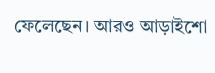ফেলেছেন। আরও আড়াইশো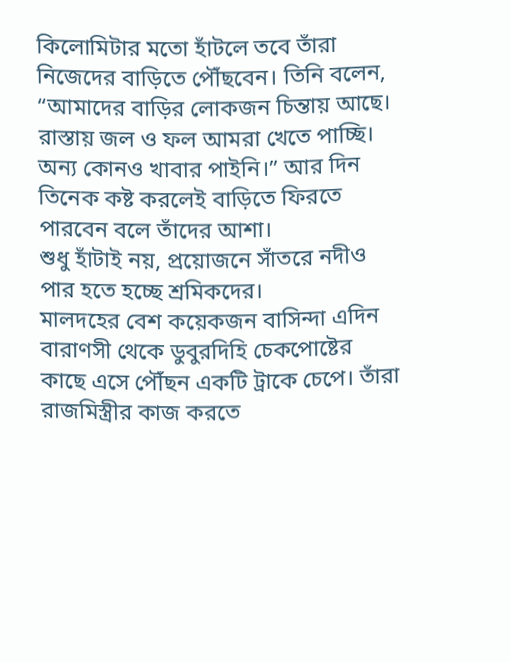কিলোমিটার মতো হাঁটলে তবে তাঁরা নিজেদের বাড়িতে পৌঁছবেন। তিনি বলেন, “আমাদের বাড়ির লোকজন চিন্তায় আছে। রাস্তায় জল ও ফল আমরা খেতে পাচ্ছি। অন্য কোনও খাবার পাইনি।” আর দিন তিনেক কষ্ট করলেই বাড়িতে ফিরতে পারবেন বলে তাঁদের আশা।
শুধু হাঁটাই নয়, প্রয়োজনে সাঁতরে নদীও পার হতে হচ্ছে শ্রমিকদের।
মালদহের বেশ কয়েকজন বাসিন্দা এদিন বারাণসী থেকে ডুবুরদিহি চেকপোষ্টের কাছে এসে পৌঁছন একটি ট্রাকে চেপে। তাঁরা রাজমিস্ত্রীর কাজ করতে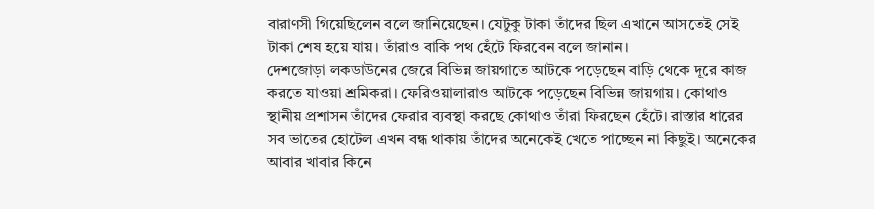বারাণসী গিয়েছিলেন বলে জানিয়েছেন। যেটুকু টাকা তাঁদের ছিল এখানে আসতেই সেই টাকা শেষ হয়ে যায়। তাঁরাও বাকি পথ হেঁটে ফিরবেন বলে জানান।
দেশজোড়া লকডাউনের জেরে বিভিন্ন জায়গাতে আটকে পড়েছেন বাড়ি থেকে দূরে কাজ করতে যাওয়া শ্রমিকরা। ফেরিওয়ালারাও আটকে পড়েছেন বিভিন্ন জায়গায়। কোথাও স্থানীয় প্রশাসন তাঁদের ফেরার ব্যবস্থা করছে কোথাও তাঁরা ফিরছেন হেঁটে। রাস্তার ধারের সব ভাতের হোটেল এখন বন্ধ থাকায় তাঁদের অনেকেই খেতে পাচ্ছেন না কিছুই। অনেকের আবার খাবার কিনে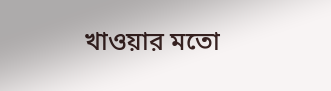খাওয়ার মতো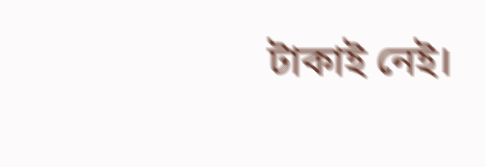টাকাই নেই।